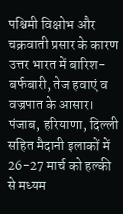पश्चिमी विक्षोभ और चक्रवाती प्रसार के कारण उत्तर भारत में बारिश-बर्फबारी, तेज हवाएं व वज्रपात के आसार।
पंजाब, हरियाणा, दिल्ली सहित मैदानी इलाकों में 26-27 मार्च को हल्की से मध्यम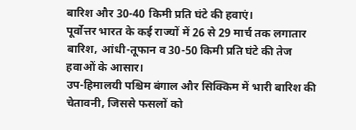बारिश और 30-40 किमी प्रति घंटे की हवाएं।
पूर्वोत्तर भारत के कई राज्यों में 26 से 29 मार्च तक लगातार बारिश, आंधी-तूफान व 30-50 किमी प्रति घंटे की तेज हवाओं के आसार।
उप-हिमालयी पश्चिम बंगाल और सिक्किम में भारी बारिश की चेतावनी, जिससे फसलों को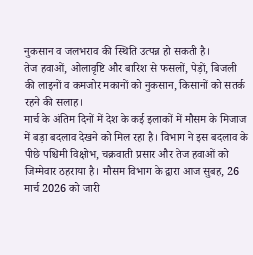नुकसान व जलभराव की स्थिति उत्पन्न हो सकती है।
तेज हवाओं, ओलावृष्टि और बारिश से फसलों, पेड़ों, बिजली की लाइनों व कमजोर मकानों को नुकसान, किसानों को सतर्क रहने की सलाह।
मार्च के अंतिम दिनों में देश के कई इलाकों में मौसम के मिजाज में बड़ा बदलाव देखने को मिल रहा है। विभाग ने इस बदलाव के पीछे पश्चिमी विक्षोभ, चक्रवाती प्रसार और तेज हवाओं को जिम्मेवार ठहराया है। मौसम विभाग के द्वारा आज सुबह, 26 मार्च 2026 को जारी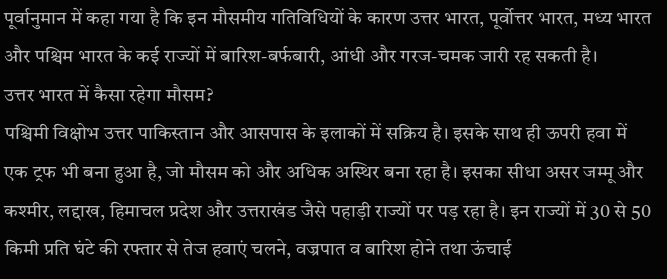पूर्वानुमान में कहा गया है कि इन मौसमीय गतिविधियों के कारण उत्तर भारत, पूर्वोत्तर भारत, मध्य भारत और पश्चिम भारत के कई राज्यों में बारिश-बर्फबारी, आंधी और गरज-चमक जारी रह सकती है।
उत्तर भारत में कैसा रहेगा मौसम?
पश्चिमी विक्षोभ उत्तर पाकिस्तान और आसपास के इलाकों में सक्रिय है। इसके साथ ही ऊपरी हवा में एक ट्रफ भी बना हुआ है, जो मौसम को और अधिक अस्थिर बना रहा है। इसका सीधा असर जम्मू और कश्मीर, लद्दाख, हिमाचल प्रदेश और उत्तराखंड जैसे पहाड़ी राज्यों पर पड़ रहा है। इन राज्यों में 30 से 50 किमी प्रति घंटे की रफ्तार से तेज हवाएं चलने, वज्रपात व बारिश होने तथा ऊंचाई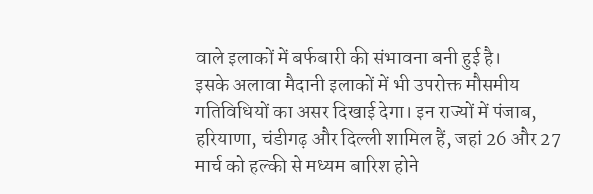वाले इलाकों में बर्फबारी की संभावना बनी हुई है।
इसके अलावा मैदानी इलाकों में भी उपरोक्त मौसमीय गतिविधियों का असर दिखाई देगा। इन राज्यों में पंजाब, हरियाणा, चंडीगढ़ और दिल्ली शामिल हैं, जहां 26 और 27 मार्च को हल्की से मध्यम बारिश होने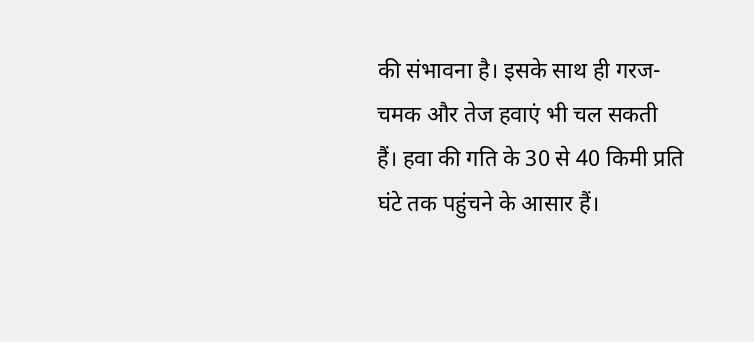की संभावना है। इसके साथ ही गरज-चमक और तेज हवाएं भी चल सकती हैं। हवा की गति के 30 से 40 किमी प्रति घंटे तक पहुंचने के आसार हैं।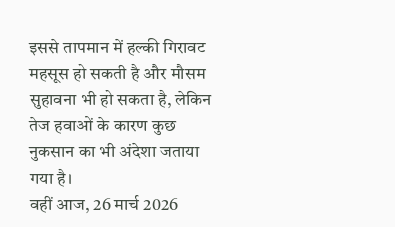इससे तापमान में हल्की गिरावट महसूस हो सकती है और मौसम सुहावना भी हो सकता है, लेकिन तेज हवाओं के कारण कुछ नुकसान का भी अंदेशा जताया गया है।
वहीं आज, 26 मार्च 2026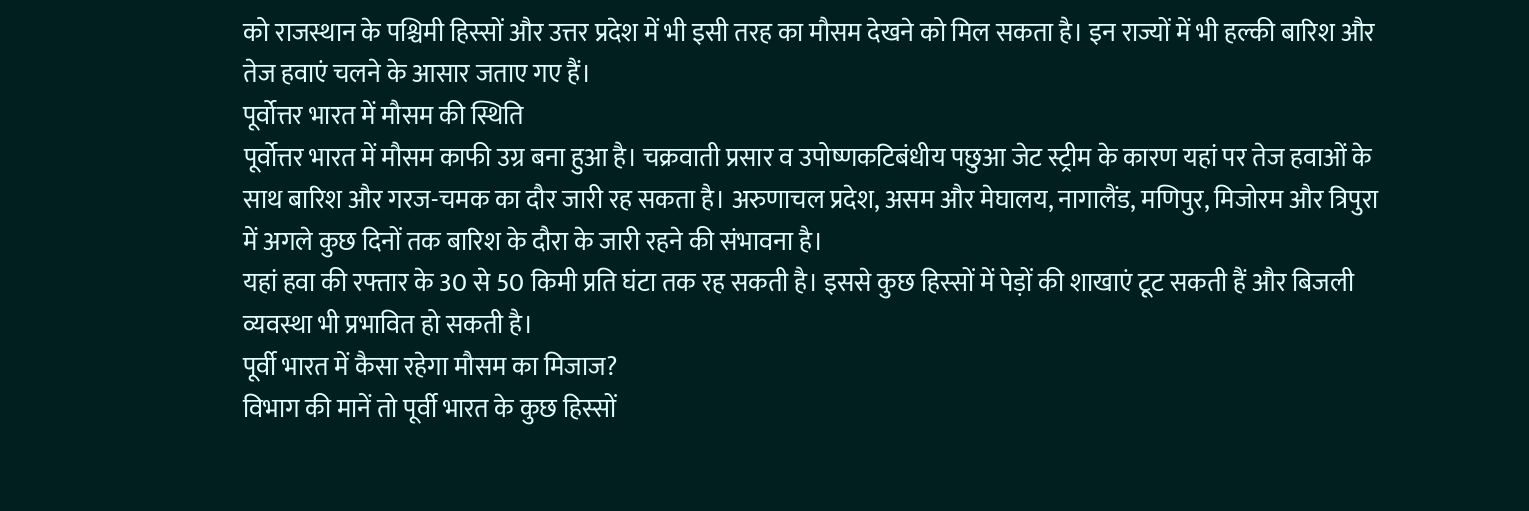को राजस्थान के पश्चिमी हिस्सों और उत्तर प्रदेश में भी इसी तरह का मौसम देखने को मिल सकता है। इन राज्यों में भी हल्की बारिश और तेज हवाएं चलने के आसार जताए गए हैं।
पूर्वोत्तर भारत में मौसम की स्थिति
पूर्वोत्तर भारत में मौसम काफी उग्र बना हुआ है। चक्रवाती प्रसार व उपोष्णकटिबंधीय पछुआ जेट स्ट्रीम के कारण यहां पर तेज हवाओं के साथ बारिश और गरज-चमक का दौर जारी रह सकता है। अरुणाचल प्रदेश, असम और मेघालय, नागालैंड, मणिपुर, मिजोरम और त्रिपुरा में अगले कुछ दिनों तक बारिश के दौरा के जारी रहने की संभावना है।
यहां हवा की रफ्तार के 30 से 50 किमी प्रति घंटा तक रह सकती है। इससे कुछ हिस्सों में पेड़ों की शाखाएं टूट सकती हैं और बिजली व्यवस्था भी प्रभावित हो सकती है।
पूर्वी भारत में कैसा रहेगा मौसम का मिजाज?
विभाग की मानें तो पूर्वी भारत के कुछ हिस्सों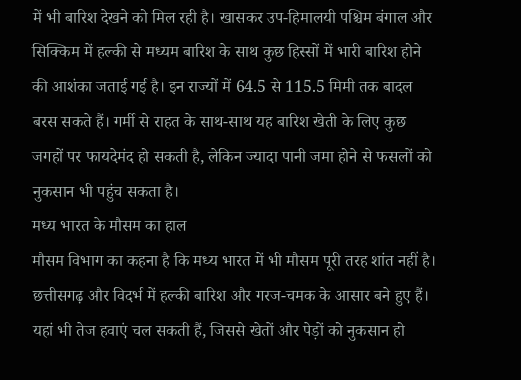में भी बारिश देखने को मिल रही है। खासकर उप-हिमालयी पश्चिम बंगाल और सिक्किम में हल्की से मध्यम बारिश के साथ कुछ हिस्सों में भारी बारिश होने की आशंका जताई गई है। इन राज्यों में 64.5 से 115.5 मिमी तक बादल बरस सकते हैं। गर्मी से राहत के साथ-साथ यह बारिश खेती के लिए कुछ जगहों पर फायदेमंद हो सकती है, लेकिन ज्यादा पानी जमा होने से फसलों को नुकसान भी पहुंच सकता है।
मध्य भारत के मौसम का हाल
मौसम विभाग का कहना है कि मध्य भारत में भी मौसम पूरी तरह शांत नहीं है। छत्तीसगढ़ और विदर्भ में हल्की बारिश और गरज-चमक के आसार बने हुए हैं। यहां भी तेज हवाएं चल सकती हैं, जिससे खेतों और पेड़ों को नुकसान हो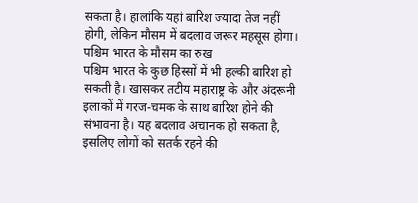सकता है। हालांकि यहां बारिश ज्यादा तेज नहीं होगी, लेकिन मौसम में बदलाव जरूर महसूस होगा।
पश्चिम भारत के मौसम का रुख
पश्चिम भारत के कुछ हिस्सों में भी हल्की बारिश हो सकती है। खासकर तटीय महाराष्ट्र के और अंदरूनी इलाकों में गरज-चमक के साथ बारिश होने की संभावना है। यह बदलाव अचानक हो सकता है, इसलिए लोगों को सतर्क रहने की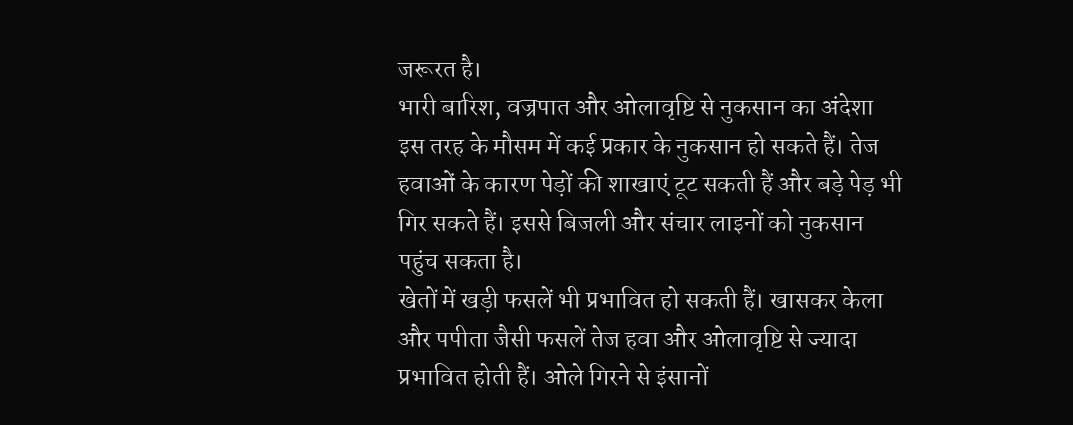जरूरत है।
भारी बारिश, वज्रपात और ओलावृष्टि से नुकसान का अंदेशा
इस तरह के मौसम में कई प्रकार के नुकसान हो सकते हैं। तेज हवाओं के कारण पेड़ों की शाखाएं टूट सकती हैं और बड़े पेड़ भी गिर सकते हैं। इससे बिजली और संचार लाइनों को नुकसान पहुंच सकता है।
खेतों में खड़ी फसलें भी प्रभावित हो सकती हैं। खासकर केला और पपीता जैसी फसलें तेज हवा और ओलावृष्टि से ज्यादा प्रभावित होती हैं। ओले गिरने से इंसानों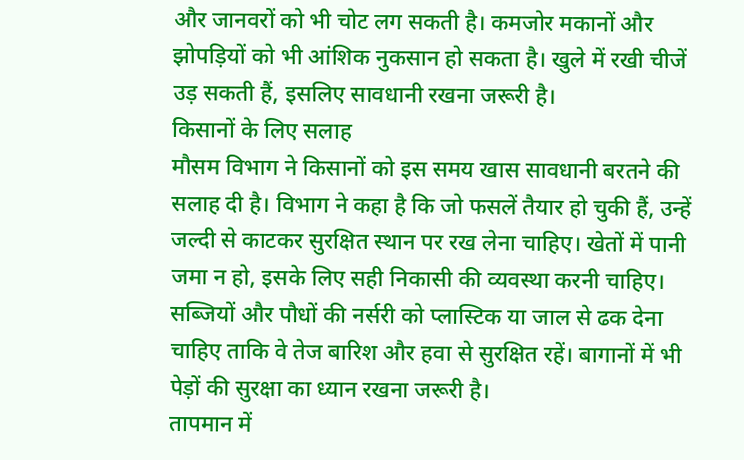और जानवरों को भी चोट लग सकती है। कमजोर मकानों और झोपड़ियों को भी आंशिक नुकसान हो सकता है। खुले में रखी चीजें उड़ सकती हैं, इसलिए सावधानी रखना जरूरी है।
किसानों के लिए सलाह
मौसम विभाग ने किसानों को इस समय खास सावधानी बरतने की सलाह दी है। विभाग ने कहा है कि जो फसलें तैयार हो चुकी हैं, उन्हें जल्दी से काटकर सुरक्षित स्थान पर रख लेना चाहिए। खेतों में पानी जमा न हो, इसके लिए सही निकासी की व्यवस्था करनी चाहिए।
सब्जियों और पौधों की नर्सरी को प्लास्टिक या जाल से ढक देना चाहिए ताकि वे तेज बारिश और हवा से सुरक्षित रहें। बागानों में भी पेड़ों की सुरक्षा का ध्यान रखना जरूरी है।
तापमान में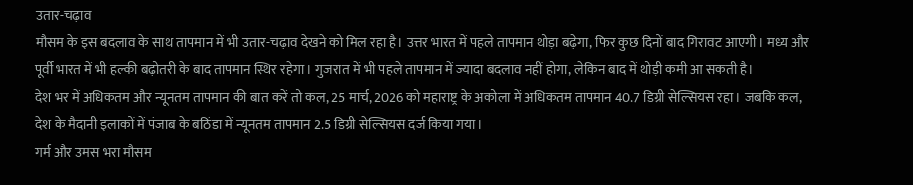उतार-चढ़ाव
मौसम के इस बदलाव के साथ तापमान में भी उतार-चढ़ाव देखने को मिल रहा है। उत्तर भारत में पहले तापमान थोड़ा बढ़ेगा, फिर कुछ दिनों बाद गिरावट आएगी। मध्य और पूर्वी भारत में भी हल्की बढ़ोतरी के बाद तापमान स्थिर रहेगा। गुजरात में भी पहले तापमान में ज्यादा बदलाव नहीं होगा, लेकिन बाद में थोड़ी कमी आ सकती है।
देश भर में अधिकतम और न्यूनतम तापमान की बात करें तो कल, 25 मार्च, 2026 को महाराष्ट्र के अकोला में अधिकतम तापमान 40.7 डिग्री सेल्सियस रहा। जबकि कल, देश के मैदानी इलाकों में पंजाब के बठिंडा में न्यूनतम तापमान 2.5 डिग्री सेल्सियस दर्ज किया गया।
गर्म और उमस भरा मौसम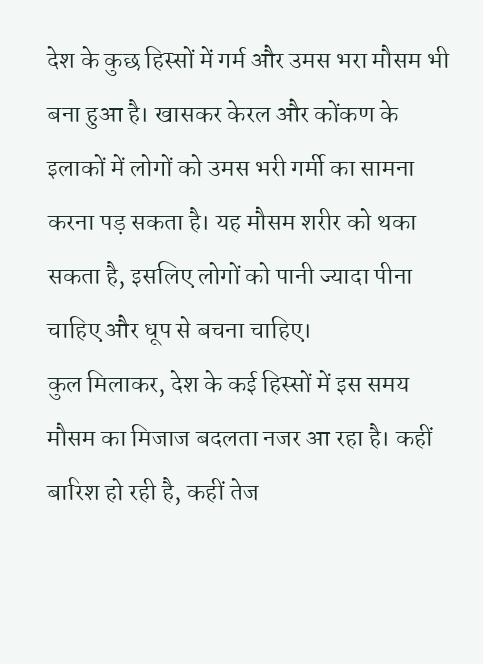देश के कुछ हिस्सों में गर्म और उमस भरा मौसम भी बना हुआ है। खासकर केरल और कोंकण के इलाकों में लोगों को उमस भरी गर्मी का सामना करना पड़ सकता है। यह मौसम शरीर को थका सकता है, इसलिए लोगों को पानी ज्यादा पीना चाहिए और धूप से बचना चाहिए।
कुल मिलाकर, देश के कई हिस्सों में इस समय मौसम का मिजाज बदलता नजर आ रहा है। कहीं बारिश हो रही है, कहीं तेज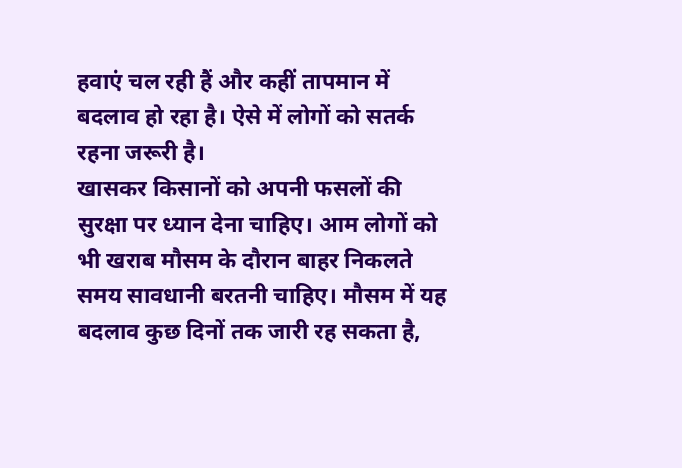हवाएं चल रही हैं और कहीं तापमान में बदलाव हो रहा है। ऐसे में लोगों को सतर्क रहना जरूरी है।
खासकर किसानों को अपनी फसलों की सुरक्षा पर ध्यान देना चाहिए। आम लोगों को भी खराब मौसम के दौरान बाहर निकलते समय सावधानी बरतनी चाहिए। मौसम में यह बदलाव कुछ दिनों तक जारी रह सकता है,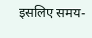इसलिए समय-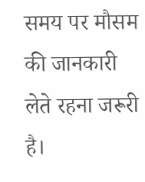समय पर मौसम की जानकारी लेते रहना जरूरी है।